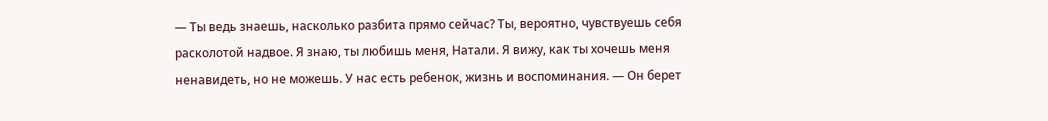— Ты ведь знаешь, насколько разбита прямо сейчас? Ты, вероятно, чувствуешь себя расколотой надвое. Я знаю, ты любишь меня, Натали. Я вижу, как ты хочешь меня ненавидеть, но не можешь. У нас есть ребенок, жизнь и воспоминания. — Он берет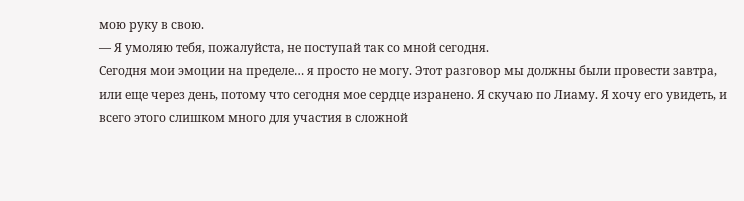мою руку в свою.
— Я умоляю тебя, пожалуйста, не поступай так со мной сегодня.
Сегодня мои эмоции на пределе… я просто не могу. Этот разговор мы должны были провести завтра, или еще через день, потому что сегодня мое сердце изранено. Я скучаю по Лиаму. Я хочу его увидеть, и всего этого слишком много для участия в сложной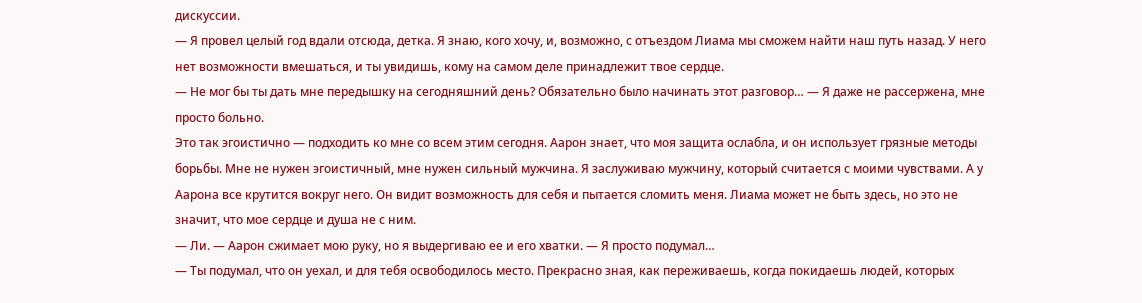дискуссии.
— Я провел целый год вдали отсюда, детка. Я знаю, кого хочу, и, возможно, с отъездом Лиама мы сможем найти наш путь назад. У него нет возможности вмешаться, и ты увидишь, кому на самом деле принадлежит твое сердце.
— Не мог бы ты дать мне передышку на сегодняшний день? Обязательно было начинать этот разговор… — Я даже не рассержена, мне просто больно.
Это так эгоистично — подходить ко мне со всем этим сегодня. Аарон знает, что моя защита ослабла, и он использует грязные методы борьбы. Мне не нужен эгоистичный, мне нужен сильный мужчина. Я заслуживаю мужчину, который считается с моими чувствами. А у Аарона все крутится вокруг него. Он видит возможность для себя и пытается сломить меня. Лиама может не быть здесь, но это не значит, что мое сердце и душа не с ним.
— Ли. — Аарон сжимает мою руку, но я выдергиваю ее и его хватки. — Я просто подумал…
— Ты подумал, что он уехал, и для тебя освободилось место. Прекрасно зная, как переживаешь, когда покидаешь людей, которых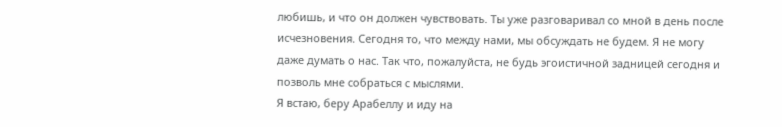любишь, и что он должен чувствовать. Ты уже разговаривал со мной в день после исчезновения. Сегодня то, что между нами, мы обсуждать не будем. Я не могу даже думать о нас. Так что, пожалуйста, не будь эгоистичной задницей сегодня и позволь мне собраться с мыслями.
Я встаю, беру Арабеллу и иду на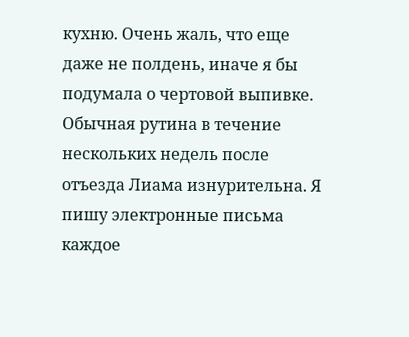кухню. Очень жаль, что еще даже не полдень, иначе я бы подумала о чертовой выпивке.
Обычная рутина в течение нескольких недель после отъезда Лиама изнурительна. Я пишу электронные письма каждое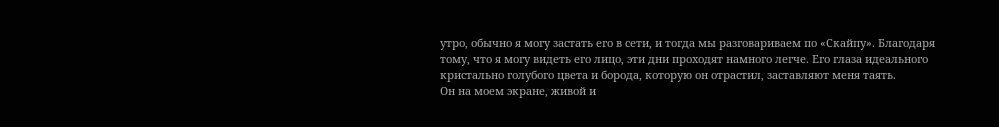утро, обычно я могу застать его в сети, и тогда мы разговариваем по «Скайпу». Благодаря тому, что я могу видеть его лицо, эти дни проходят намного легче. Его глаза идеального кристально голубого цвета и борода, которую он отрастил, заставляют меня таять.
Он на моем экране, живой и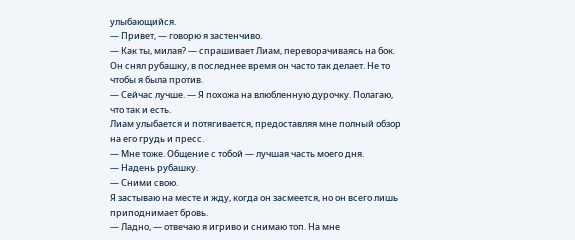улыбающийся.
— Привет, — говорю я застенчиво.
— Как ты, милая? — спрашивает Лиам, переворачиваясь на бок. Он снял рубашку, в последнее время он часто так делает. Не то чтобы я была против.
— Сейчас лучше. — Я похожа на влюбленную дурочку. Полагаю, что так и есть.
Лиам улыбается и потягивается, предоставляя мне полный обзор на его грудь и пресс.
— Мне тоже. Общение с тобой — лучшая часть моего дня.
— Надень рубашку.
— Сними свою.
Я застываю на месте и жду, когда он засмеется, но он всего лишь приподнимает бровь.
— Ладно, — отвечаю я игриво и снимаю топ. На мне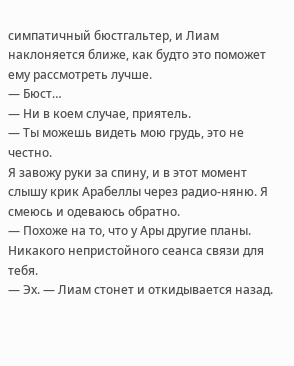симпатичный бюстгальтер, и Лиам наклоняется ближе, как будто это поможет ему рассмотреть лучше.
— Бюст…
— Ни в коем случае, приятель.
— Ты можешь видеть мою грудь, это не честно.
Я завожу руки за спину, и в этот момент слышу крик Арабеллы через радио-няню. Я смеюсь и одеваюсь обратно.
— Похоже на то, что у Ары другие планы. Никакого непристойного сеанса связи для тебя.
— Эх. — Лиам стонет и откидывается назад.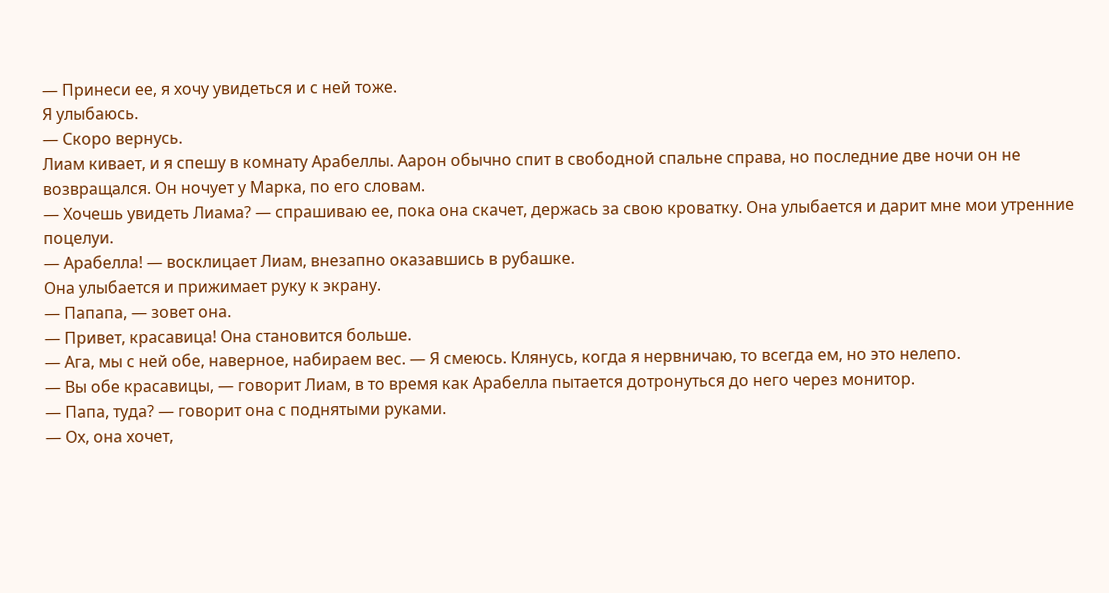— Принеси ее, я хочу увидеться и с ней тоже.
Я улыбаюсь.
— Скоро вернусь.
Лиам кивает, и я спешу в комнату Арабеллы. Аарон обычно спит в свободной спальне справа, но последние две ночи он не возвращался. Он ночует у Марка, по его словам.
— Хочешь увидеть Лиама? — спрашиваю ее, пока она скачет, держась за свою кроватку. Она улыбается и дарит мне мои утренние поцелуи.
— Арабелла! — восклицает Лиам, внезапно оказавшись в рубашке.
Она улыбается и прижимает руку к экрану.
— Папапа, — зовет она.
— Привет, красавица! Она становится больше.
— Ага, мы с ней обе, наверное, набираем вес. — Я смеюсь. Клянусь, когда я нервничаю, то всегда ем, но это нелепо.
— Вы обе красавицы, — говорит Лиам, в то время как Арабелла пытается дотронуться до него через монитор.
— Папа, туда? — говорит она с поднятыми руками.
— Ох, она хочет,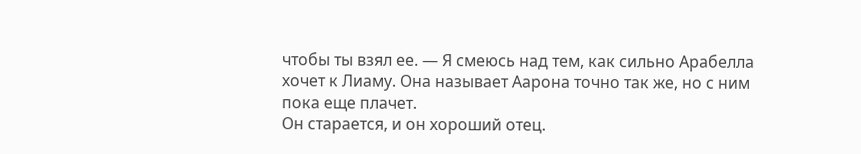чтобы ты взял ее. — Я смеюсь над тем, как сильно Арабелла хочет к Лиаму. Она называет Аарона точно так же, но с ним пока еще плачет.
Он старается, и он хороший отец.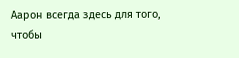Аарон всегда здесь для того, чтобы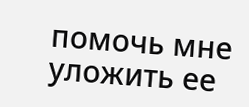помочь мне уложить ее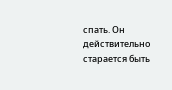спать. Он действительно старается быть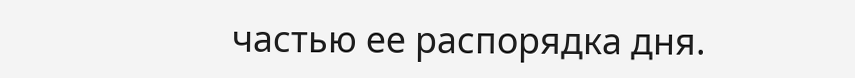частью ее распорядка дня.